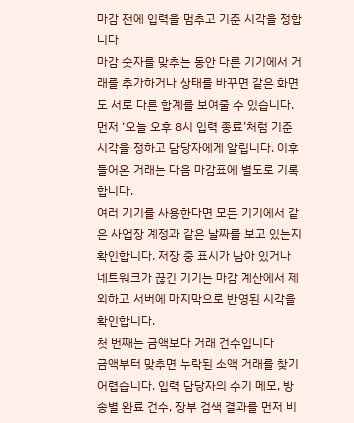마감 전에 입력을 멈추고 기준 시각을 정합니다
마감 숫자를 맞추는 동안 다른 기기에서 거래를 추가하거나 상태를 바꾸면 같은 화면도 서로 다른 합계를 보여줄 수 있습니다. 먼저 ‘오늘 오후 8시 입력 종료’처럼 기준 시각을 정하고 담당자에게 알립니다. 이후 들어온 거래는 다음 마감표에 별도로 기록합니다.
여러 기기를 사용한다면 모든 기기에서 같은 사업장 계정과 같은 날짜를 보고 있는지 확인합니다. 저장 중 표시가 남아 있거나 네트워크가 끊긴 기기는 마감 계산에서 제외하고 서버에 마지막으로 반영된 시각을 확인합니다.
첫 번째는 금액보다 거래 건수입니다
금액부터 맞추면 누락된 소액 거래를 찾기 어렵습니다. 입력 담당자의 수기 메모, 방송별 완료 건수, 장부 검색 결과를 먼저 비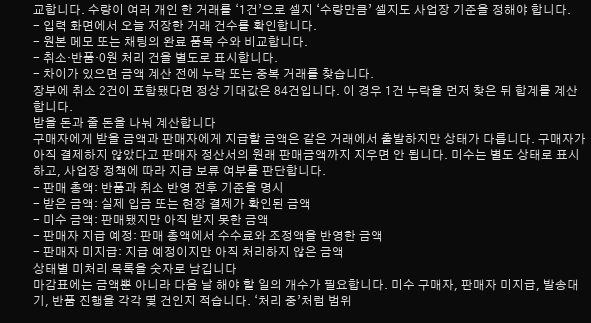교합니다. 수량이 여러 개인 한 거래를 ‘1건’으로 셀지 ‘수량만큼’ 셀지도 사업장 기준을 정해야 합니다.
- 입력 화면에서 오늘 저장한 거래 건수를 확인합니다.
- 원본 메모 또는 채팅의 완료 품목 수와 비교합니다.
- 취소·반품·0원 처리 건을 별도로 표시합니다.
- 차이가 있으면 금액 계산 전에 누락 또는 중복 거래를 찾습니다.
장부에 취소 2건이 포함됐다면 정상 기대값은 84건입니다. 이 경우 1건 누락을 먼저 찾은 뒤 합계를 계산합니다.
받을 돈과 줄 돈을 나눠 계산합니다
구매자에게 받을 금액과 판매자에게 지급할 금액은 같은 거래에서 출발하지만 상태가 다릅니다. 구매자가 아직 결제하지 않았다고 판매자 정산서의 원래 판매금액까지 지우면 안 됩니다. 미수는 별도 상태로 표시하고, 사업장 정책에 따라 지급 보류 여부를 판단합니다.
- 판매 총액: 반품과 취소 반영 전후 기준을 명시
- 받은 금액: 실제 입금 또는 현장 결제가 확인된 금액
- 미수 금액: 판매됐지만 아직 받지 못한 금액
- 판매자 지급 예정: 판매 총액에서 수수료와 조정액을 반영한 금액
- 판매자 미지급: 지급 예정이지만 아직 처리하지 않은 금액
상태별 미처리 목록을 숫자로 남깁니다
마감표에는 금액뿐 아니라 다음 날 해야 할 일의 개수가 필요합니다. 미수 구매자, 판매자 미지급, 발송대기, 반품 진행을 각각 몇 건인지 적습니다. ‘처리 중’처럼 범위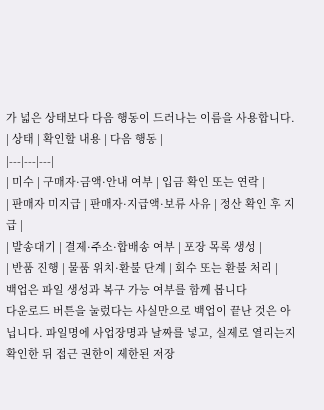가 넓은 상태보다 다음 행동이 드러나는 이름을 사용합니다.
| 상태 | 확인할 내용 | 다음 행동 |
|---|---|---|
| 미수 | 구매자·금액·안내 여부 | 입금 확인 또는 연락 |
| 판매자 미지급 | 판매자·지급액·보류 사유 | 정산 확인 후 지급 |
| 발송대기 | 결제·주소·합배송 여부 | 포장 목록 생성 |
| 반품 진행 | 물품 위치·환불 단계 | 회수 또는 환불 처리 |
백업은 파일 생성과 복구 가능 여부를 함께 봅니다
다운로드 버튼을 눌렀다는 사실만으로 백업이 끝난 것은 아닙니다. 파일명에 사업장명과 날짜를 넣고, 실제로 열리는지 확인한 뒤 접근 권한이 제한된 저장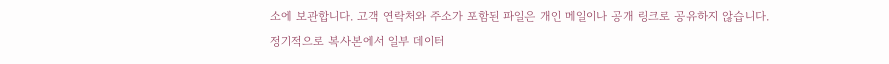소에 보관합니다. 고객 연락처와 주소가 포함된 파일은 개인 메일이나 공개 링크로 공유하지 않습니다.
정기적으로 복사본에서 일부 데이터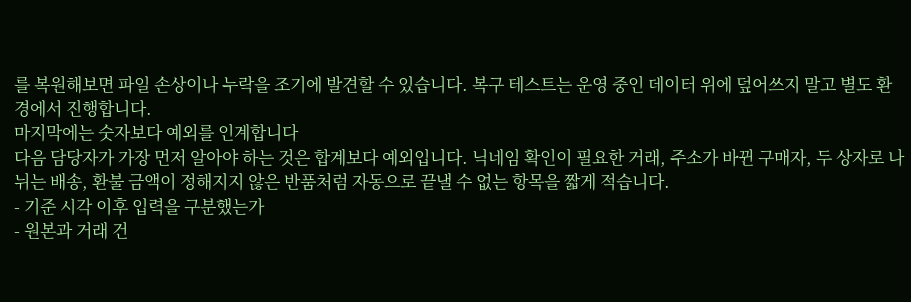를 복원해보면 파일 손상이나 누락을 조기에 발견할 수 있습니다. 복구 테스트는 운영 중인 데이터 위에 덮어쓰지 말고 별도 환경에서 진행합니다.
마지막에는 숫자보다 예외를 인계합니다
다음 담당자가 가장 먼저 알아야 하는 것은 합계보다 예외입니다. 닉네임 확인이 필요한 거래, 주소가 바뀐 구매자, 두 상자로 나뉘는 배송, 환불 금액이 정해지지 않은 반품처럼 자동으로 끝낼 수 없는 항목을 짧게 적습니다.
- 기준 시각 이후 입력을 구분했는가
- 원본과 거래 건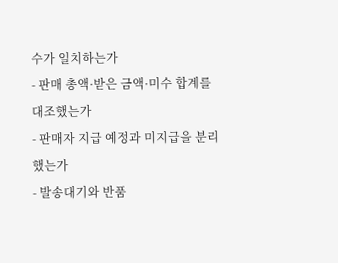수가 일치하는가
- 판매 총액·받은 금액·미수 합계를 대조했는가
- 판매자 지급 예정과 미지급을 분리했는가
- 발송대기와 반품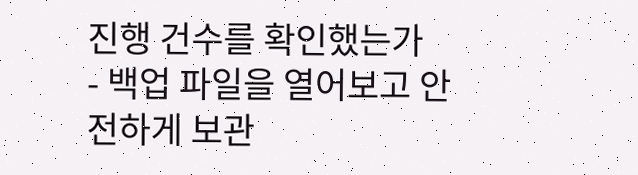진행 건수를 확인했는가
- 백업 파일을 열어보고 안전하게 보관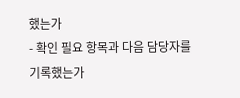했는가
- 확인 필요 항목과 다음 담당자를 기록했는가